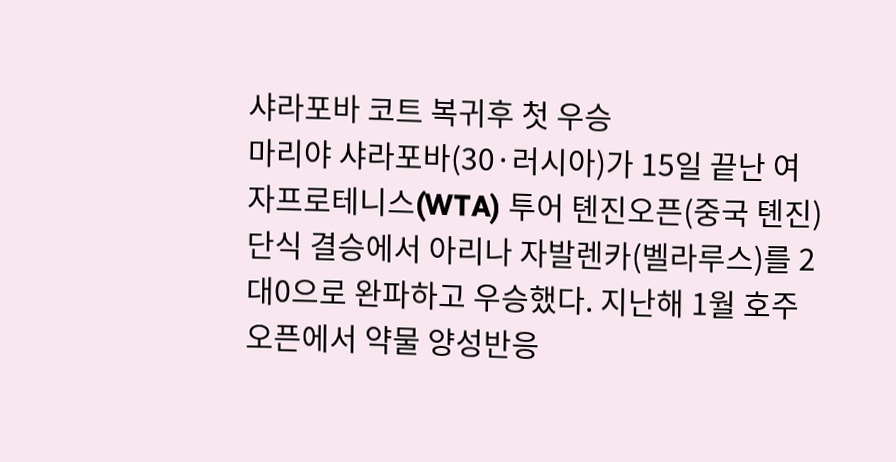샤라포바 코트 복귀후 첫 우승
마리야 샤라포바(30·러시아)가 15일 끝난 여자프로테니스(WTA) 투어 톈진오픈(중국 톈진) 단식 결승에서 아리나 자발렌카(벨라루스)를 2대0으로 완파하고 우승했다. 지난해 1월 호주오픈에서 약물 양성반응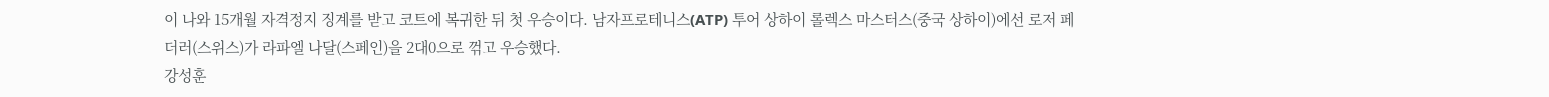이 나와 15개월 자격정지 징계를 받고 코트에 복귀한 뒤 첫 우승이다. 남자프로테니스(ATP) 투어 상하이 롤렉스 마스터스(중국 상하이)에선 로저 페더러(스위스)가 라파엘 나달(스페인)을 2대0으로 꺾고 우승했다.
강성훈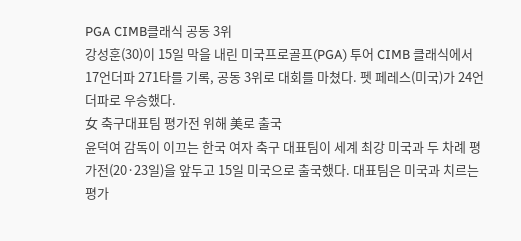PGA CIMB클래식 공동 3위
강성훈(30)이 15일 막을 내린 미국프로골프(PGA) 투어 CIMB 클래식에서 17언더파 271타를 기록, 공동 3위로 대회를 마쳤다. 펫 페레스(미국)가 24언더파로 우승했다.
女 축구대표팀 평가전 위해 美로 출국
윤덕여 감독이 이끄는 한국 여자 축구 대표팀이 세계 최강 미국과 두 차례 평가전(20·23일)을 앞두고 15일 미국으로 출국했다. 대표팀은 미국과 치르는 평가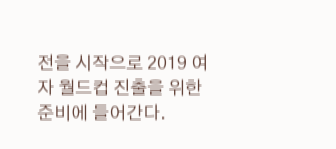전을 시작으로 2019 여자 월드컵 진출을 위한 준비에 들어간다.